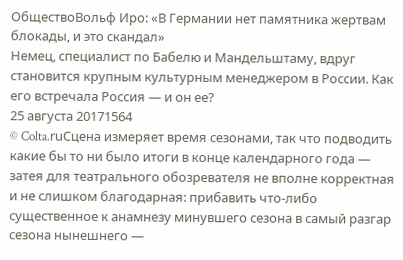ОбществоВольф Иро: «В Германии нет памятника жертвам блокады, и это скандал»
Немец, специалист по Бабелю и Мандельштаму, вдруг становится крупным культурным менеджером в России. Как его встречала Россия — и он ее?
25 августа 20171564
© Colta.ruСцена измеряет время сезонами, так что подводить какие бы то ни было итоги в конце календарного года — затея для театрального обозревателя не вполне корректная и не слишком благодарная: прибавить что-либо существенное к анамнезу минувшего сезона в самый разгар сезона нынешнего —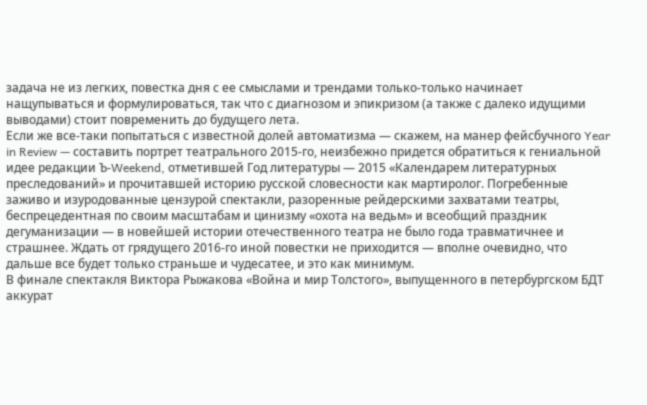задача не из легких, повестка дня с ее смыслами и трендами только-только начинает нащупываться и формулироваться, так что с диагнозом и эпикризом (а также с далеко идущими выводами) стоит повременить до будущего лета.
Если же все-таки попытаться с известной долей автоматизма — скажем, на манер фейсбучного Year in Review — составить портрет театрального 2015-го, неизбежно придется обратиться к гениальной идее редакции Ъ-Weekend, отметившей Год литературы — 2015 «Календарем литературных преследований» и прочитавшей историю русской словесности как мартиролог. Погребенные заживо и изуродованные цензурой спектакли, разоренные рейдерскими захватами театры, беспрецедентная по своим масштабам и цинизму «охота на ведьм» и всеобщий праздник дегуманизации — в новейшей истории отечественного театра не было года травматичнее и страшнее. Ждать от грядущего 2016-го иной повестки не приходится — вполне очевидно, что дальше все будет только страньше и чудесатее, и это как минимум.
В финале спектакля Виктора Рыжакова «Война и мир Толстого», выпущенного в петербургском БДТ аккурат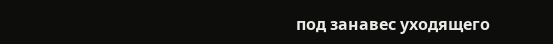под занавес уходящего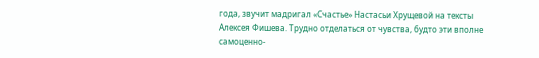года, звучит мадригал «Счастье» Настасьи Хрущевой на тексты Алексея Фишева. Трудно отделаться от чувства, будто эти вполне самоценно-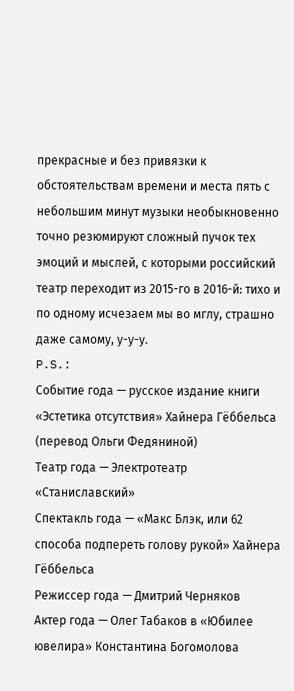прекрасные и без привязки к обстоятельствам времени и места пять с небольшим минут музыки необыкновенно точно резюмируют сложный пучок тех эмоций и мыслей, с которыми российский театр переходит из 2015-го в 2016-й: тихо и по одному исчезаем мы во мглу, страшно даже самому, у-у-у.
P.S.:
Событие года — русское издание книги «Эстетика отсутствия» Хайнера Гёббельса (перевод Ольги Федяниной)
Театр года — Электротеатр «Станиславский»
Спектакль года — «Макс Блэк, или 62 способа подпереть голову рукой» Хайнера Гёббельса
Режиссер года — Дмитрий Черняков
Актер года — Олег Табаков в «Юбилее ювелира» Константина Богомолова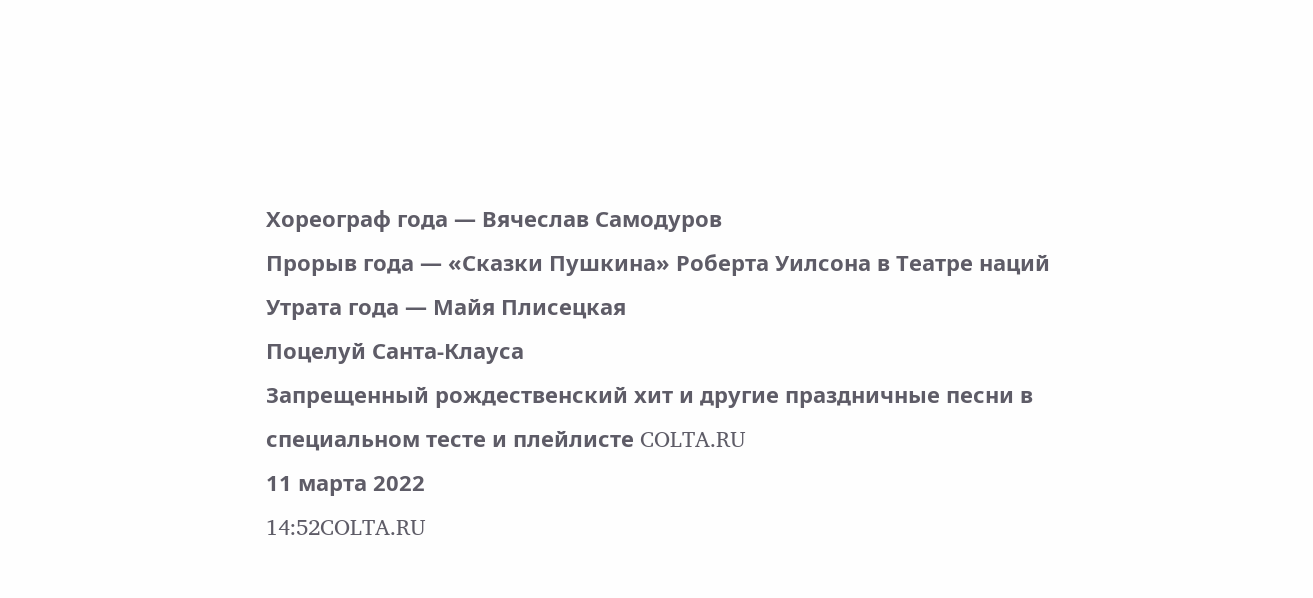Хореограф года — Вячеслав Самодуров
Прорыв года — «Сказки Пушкина» Роберта Уилсона в Театре наций
Утрата года — Майя Плисецкая
Поцелуй Санта-Клауса
Запрещенный рождественский хит и другие праздничные песни в специальном тесте и плейлисте COLTA.RU
11 марта 2022
14:52COLTA.RU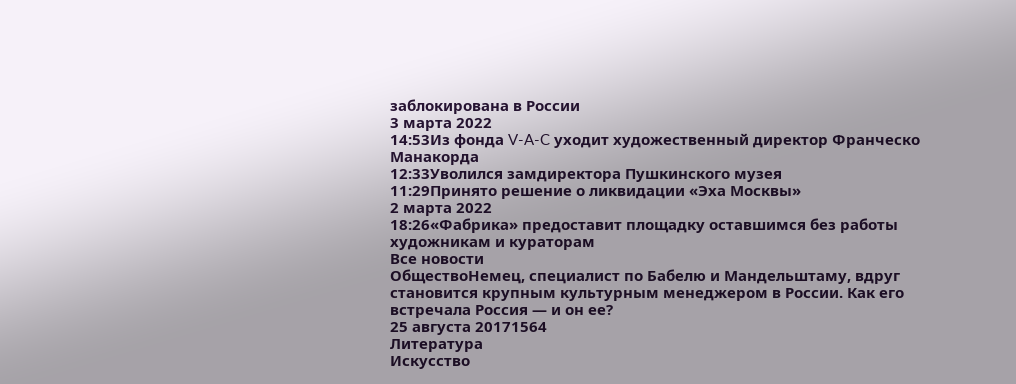заблокирована в России
3 марта 2022
14:53Из фонда V-A-C уходит художественный директор Франческо Манакорда
12:33Уволился замдиректора Пушкинского музея
11:29Принято решение о ликвидации «Эха Москвы»
2 марта 2022
18:26«Фабрика» предоставит площадку оставшимся без работы художникам и кураторам
Все новости
ОбществоНемец, специалист по Бабелю и Мандельштаму, вдруг становится крупным культурным менеджером в России. Как его встречала Россия — и он ее?
25 августа 20171564
Литература
Искусство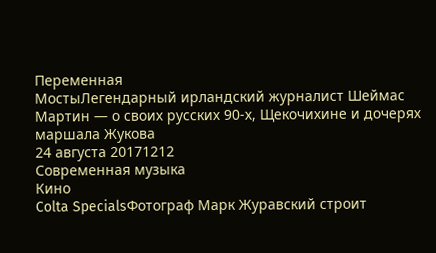Переменная
МостыЛегендарный ирландский журналист Шеймас Мартин — о своих русских 90-х, Щекочихине и дочерях маршала Жукова
24 августа 20171212
Современная музыка
Кино
Colta SpecialsФотограф Марк Журавский строит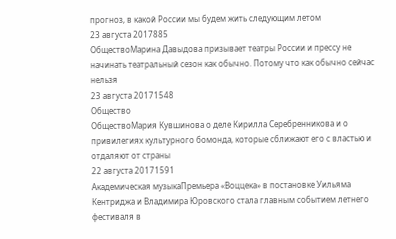прогноз, в какой России мы будем жить следующим летом
23 августа 2017885
ОбществоМарина Давыдова призывает театры России и прессу не начинать театральный сезон как обычно. Потому что как обычно сейчас нельзя
23 августа 20171548
Общество
ОбществоМария Кувшинова о деле Кирилла Серебренникова и о привилегиях культурного бомонда, которые сближают его с властью и отдаляют от страны
22 августа 20171591
Академическая музыкаПремьера «Воццека» в постановке Уильяма Кентриджа и Владимира Юровского стала главным событием летнего фестиваля в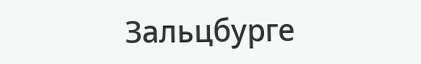Зальцбурге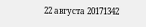22 августа 20171342